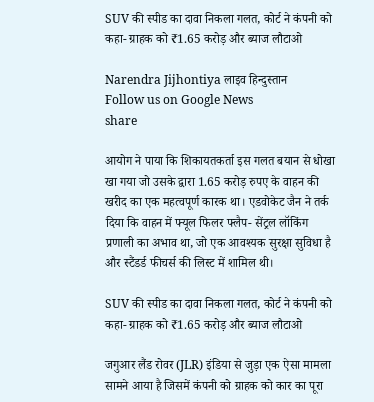SUV की स्पीड का दावा निकला गलत, कोर्ट ने कंपनी को कहा- ग्राहक को ₹1.65 करोड़ और ब्याज लौटाओ

Narendra Jijhontiya लाइव हिन्दुस्तान
Follow us on Google News
share

आयोग ने पाया कि शिकायतकर्ता इस गलत बयान से धोखा खा गया जो उसके द्वारा 1.65 करोड़ रुपए के वाहन की खरीद का एक महत्वपूर्ण कारक था। एडवोकेट जैन ने तर्क दिया कि वाहन में फ्यूल फिलर फ्लैप- सेंट्रल लॉकिंग प्रणाली का अभाव था, जो एक आवश्यक सुरक्षा सुविधा है और स्टैंडर्ड फीचर्स की लिस्ट में शामिल थी।

SUV की स्पीड का दावा निकला गलत, कोर्ट ने कंपनी को कहा- ग्राहक को ₹1.65 करोड़ और ब्याज लौटाओ

जगुआर लैंड रोवर (JLR) इंडिया से जुड़ा एक ऐसा मामला सामने आया है जिसमें कंपनी को ग्राहक को कार का पूरा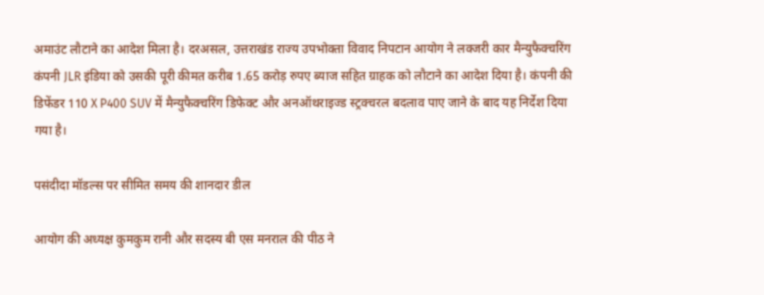अमाउंट लौटाने का आदेश मिला है। दरअसल, उत्तराखंड राज्य उपभोक्ता विवाद निपटान आयोग ने लक्जरी कार मैन्युफैक्चरिंग कंपनी JLR इंडिया को उसकी पूरी कीमत करीब 1.65 करोड़ रुपए ब्याज सहित ग्राहक को लौटाने का आदेश दिया है। कंपनी की डिफेंडर 110 X P400 SUV में मैन्युफैक्चरिंग डिफेक्ट और अनऑथराइज्ड स्ट्रक्चरल बदलाव पाए जाने के बाद यह निर्देश दिया गया है।

पसंदीदा मॉडल्स पर सीमित समय की शानदार डील

आयोग की अध्यक्ष कुमकुम रानी और सदस्य बी एस मनराल की पीठ ने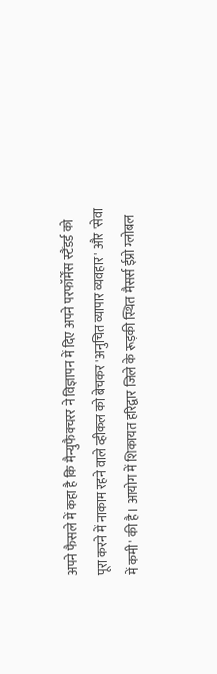अपने फैसले में कहा है कि मैन्युफैक्चरर ने विज्ञापन में दिए अपने परफॉर्मेंस स्टैंडर्ड को पूरा करने में नाकाम रहने वाले व्हीकल को बेचकर 'अनुचित व्यापार व्यवहार' और 'सेवा में कमी' की है। आयोग में शिकायत हरिद्वार जिले के रूड़की स्थित मैसर्स ईप्रो ग्लोबल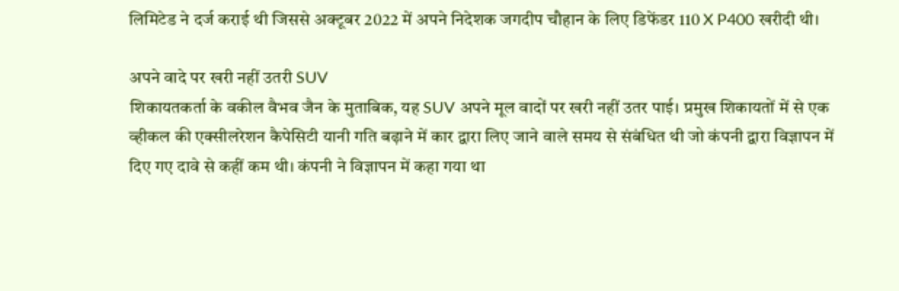लिमिटेड ने दर्ज कराई थी जिससे अक्टूबर 2022 में अपने निदेशक जगदीप चौहान के लिए डिफेंडर 110 X P400 खरीदी थी।

अपने वादे पर खरी नहीं उतरी SUV
शिकायतकर्ता के वकील वैभव जैन के मुताबिक, यह SUV अपने मूल वादों पर खरी नहीं उतर पाई। प्रमुख शिकायतों में से एक व्हीकल की एक्सीलरेशन कैपेसिटी यानी गति बढ़ाने में कार द्वारा लिए जाने वाले समय से संबंधित थी जो कंपनी द्वारा विज्ञापन में दिए गए दावे से कहीं कम थी। कंपनी ने विज्ञापन में कहा गया था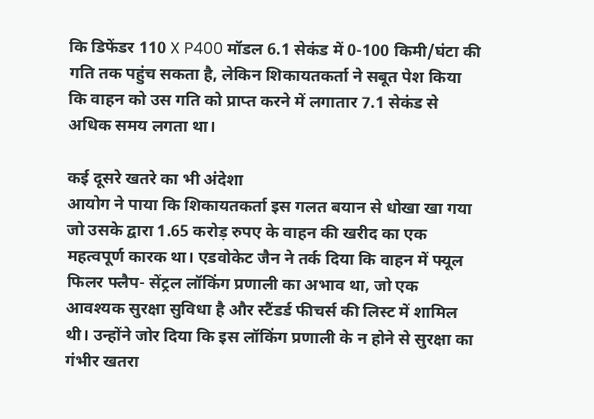कि डिफेंडर 110 X P400 मॉडल 6.1 सेकंड में 0-100 किमी/घंटा की गति तक पहुंच सकता है, लेकिन शिकायतकर्ता ने सबूत पेश किया कि वाहन को उस गति को प्राप्त करने में लगातार 7.1 सेकंड से अधिक समय लगता था।

कई दूसरे खतरे का भी अंदेशा
आयोग ने पाया कि शिकायतकर्ता इस गलत बयान से धोखा खा गया जो उसके द्वारा 1.65 करोड़ रुपए के वाहन की खरीद का एक महत्वपूर्ण कारक था। एडवोकेट जैन ने तर्क दिया कि वाहन में फ्यूल फिलर फ्लैप- सेंट्रल लॉकिंग प्रणाली का अभाव था, जो एक आवश्यक सुरक्षा सुविधा है और स्टैंडर्ड फीचर्स की लिस्ट में शामिल थी। उन्होंने जोर दिया कि इस लॉकिंग प्रणाली के न होने से सुरक्षा का गंभीर खतरा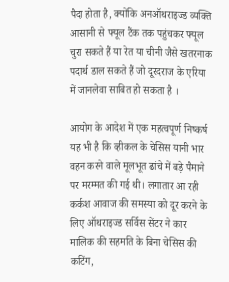पैदा होता है, क्योंकि अनऑथराइज्ड व्यक्ति आसानी से फ्यूल टैंक तक पहुंचकर फ्यूल चुरा सकते हैं या रेत या चीनी जैसे खतरनाक पदार्थ डाल सकते हैं जो दूरदराज के एरिया में जानलेवा साबित हो सकता है ।

आयोग के आदेश में एक महत्वपूर्ण निष्कर्ष यह भी है कि व्हीकल के चेसिस यानी भार वहन करने वाले मूलभूत ढांचे में बड़े पैमाने पर मरम्मत की गई थी। लगातार आ रही कर्कश आवाज की समस्या को दूर करने के लिए ऑथराइज्ड सर्विस सेंटर ने कार मालिक की सहमति के बिना चेसिस की कटिंग,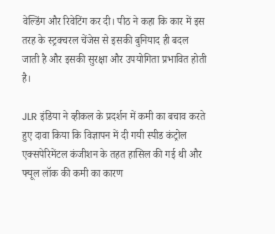वेल्डिंग और रिवेटिंग कर दी। पीठ ने कहा कि कार में इस तरह के स्ट्रक्चरल चेंजेस से इसकी बुनियाद ही बदल जाती है और इसकी सुरक्षा और उपयोगिता प्रभावित होती है।

JLR इंडिया ने व्हीकल के प्रदर्शन में कमी का बचाव करते हुए दावा किया कि विज्ञापन में दी गयी स्पीड कंट्रोल एक्सपेरिमेंटल कंजीशन के तहत हासिल की गई थी और फ्यूल लॉक की कमी का कारण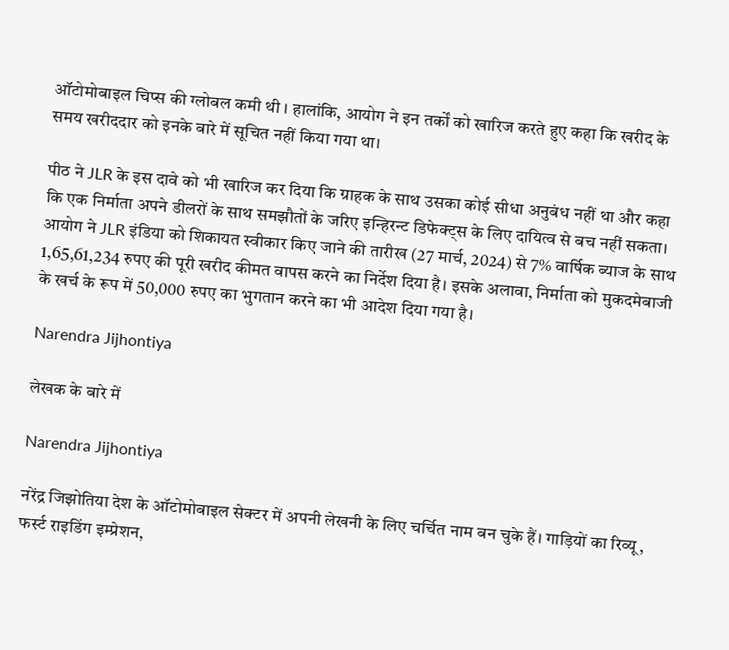ऑटोमोबाइल चिप्स की ग्लोबल कमी थी । हालांकि, आयोग ने इन तर्कों को खारिज करते हुए कहा कि खरीद के समय खरीददार को इनके बारे में सूचित नहीं किया गया था।

पीठ ने JLR के इस दावे को भी खारिज कर दिया कि ग्राहक के साथ उसका कोई सीधा अनुबंध नहीं था और कहा कि एक निर्माता अपने डीलरों के साथ समझौतों के जरिए इन्हिरन्ट डिफेक्ट्स के लिए दायित्व से बच नहीं सकता। आयोग ने JLR इंडिया को शिकायत स्वीकार किए जाने की तारीख (27 मार्च, 2024) से 7% वार्षिक ब्याज के साथ 1,65,61,234 रुपए की पूरी खरीद कीमत वापस करने का निर्देश दिया है। इसके अलावा, निर्माता को मुकदमेबाजी के खर्च के रूप में 50,000 रुपए का भुगतान करने का भी आदेश दिया गया है।

Narendra Jijhontiya

लेखक के बारे में

Narendra Jijhontiya

नरेंद्र जिझोतिया देश के ऑटोमोबाइल सेक्टर में अपनी लेखनी के लिए चर्चित नाम बन चुके हैं। गाड़ियों का रिव्यू, फर्स्ट राइडिंग इम्प्रेशन,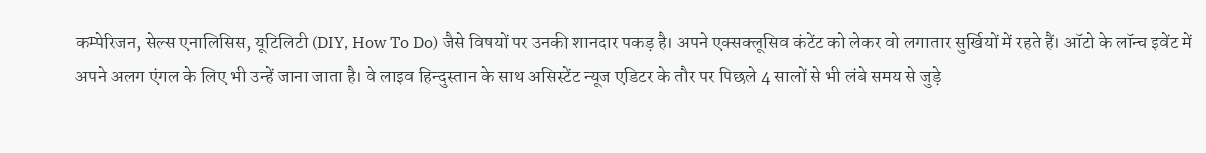कम्पेरिजन, सेल्स एनालिसिस, यूटिलिटी (DIY, How To Do) जैसे विषयों पर उनकी शानदार पकड़ है। अपने एक्सक्लूसिव कंटेंट को लेकर वो लगातार सुर्खियों में रहते हैं। ऑटो के लॉन्च इवेंट में अपने अलग एंगल के लिए भी उन्हें जाना जाता है। वे लाइव हिन्दुस्तान के साथ असिस्टेंट न्यूज एडिटर के तौर पर पिछले 4 सालों से भी लंबे समय से जुड़े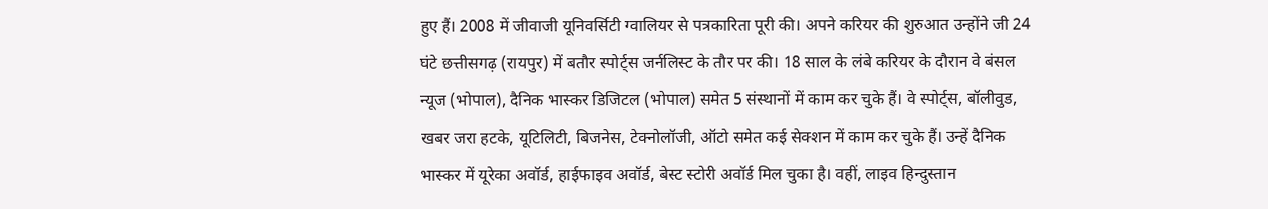हुए हैं। 2008 में जीवाजी यूनिवर्सिटी ग्वालियर से पत्रकारिता पूरी की। अपने करियर की शुरुआत उन्होंने जी 24 घंटे छत्तीसगढ़ (रायपुर) में बतौर स्पोर्ट्स जर्नलिस्ट के तौर पर की। 18 साल के लंबे करियर के दौरान वे बंसल न्यूज (भोपाल), दैनिक भास्कर डिजिटल (भोपाल) समेत 5 संस्थानों में काम कर चुके हैं। वे स्पोर्ट्स, बॉलीवुड, खबर जरा हटके, यूटिलिटी, बिजनेस, टेक्नोलॉजी, ऑटो समेत कई सेक्शन में काम कर चुके हैं। उन्हें दैनिक भास्कर में यूरेका अवॉर्ड, हाईफाइव अवॉर्ड, बेस्ट स्टोरी अवॉर्ड मिल चुका है। वहीं, लाइव हिन्दुस्तान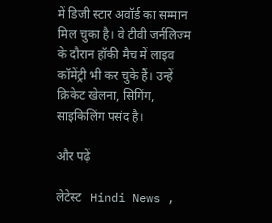में डिजी स्टार अवॉर्ड का सम्मान मिल चुका है। वे टीवी जर्नलिज्म के दौरान हॉकी मैच में लाइव कॉमेंट्री भी कर चुके हैं। उन्हें क्रिकेट खेलना, सिगिंग, साइकिलिंग पसंद है।

और पढ़ें

लेटेस्ट   Hindi News ,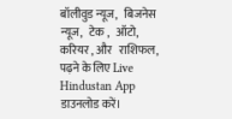बॉलीवुड न्यूज,   बिजनेस न्यूज,   टेक ,   ऑटो,   करियर , और   राशिफल, पढ़ने के लिए Live Hindustan App डाउनलोड करें।